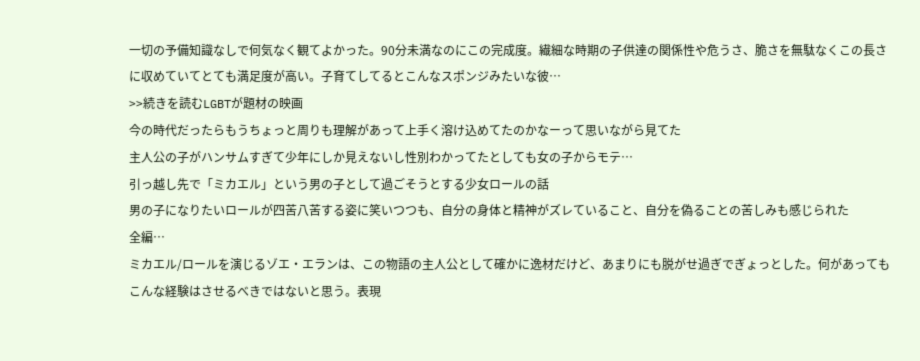一切の予備知識なしで何気なく観てよかった。90分未満なのにこの完成度。繊細な時期の子供達の関係性や危うさ、脆さを無駄なくこの長さに収めていてとても満足度が高い。子育てしてるとこんなスポンジみたいな彼…
>>続きを読むLGBTが題材の映画
今の時代だったらもうちょっと周りも理解があって上手く溶け込めてたのかなーって思いながら見てた
主人公の子がハンサムすぎて少年にしか見えないし性別わかってたとしても女の子からモテ…
引っ越し先で「ミカエル」という男の子として過ごそうとする少女ロールの話
男の子になりたいロールが四苦八苦する姿に笑いつつも、自分の身体と精神がズレていること、自分を偽ることの苦しみも感じられた
全編…
ミカエル/ロールを演じるゾエ・エランは、この物語の主人公として確かに逸材だけど、あまりにも脱がせ過ぎでぎょっとした。何があってもこんな経験はさせるべきではないと思う。表現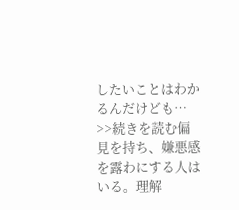したいことはわかるんだけども…
>>続きを読む偏見を持ち、嫌悪感を露わにする人はいる。理解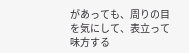があっても、周りの目を気にして、表立って味方する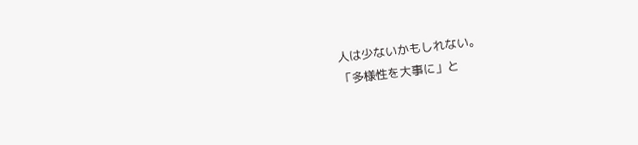人は少ないかもしれない。
「多様性を大事に」と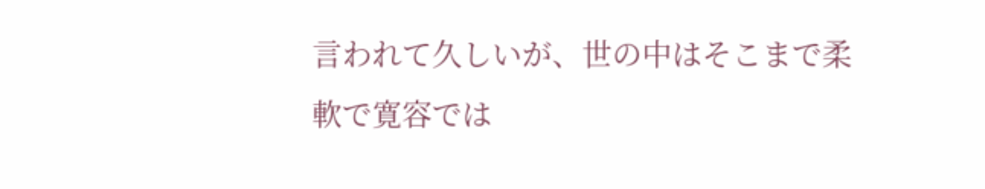言われて久しいが、世の中はそこまで柔軟で寛容では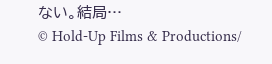ない。結局…
© Hold-Up Films & Productions/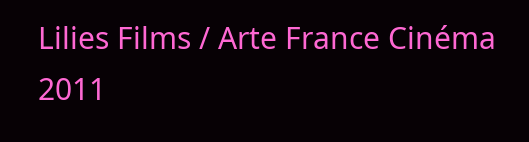Lilies Films / Arte France Cinéma 2011